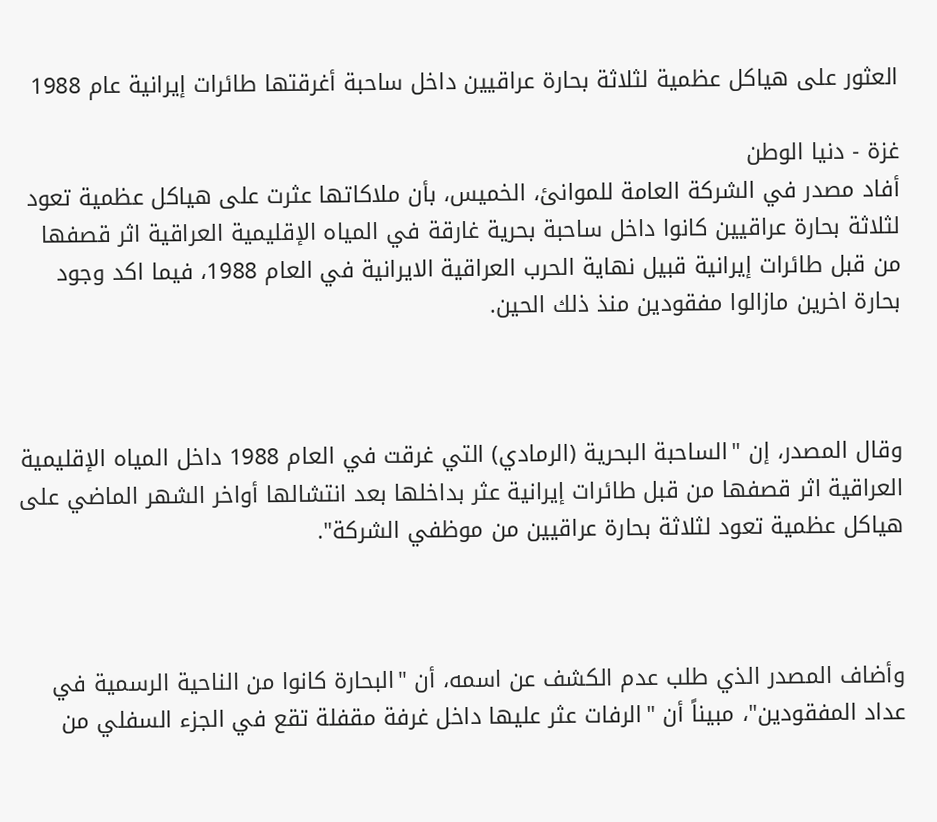العثور على هياكل عظمية لثلاثة بحارة عراقيين داخل ساحبة أغرقتها طائرات إيرانية عام 1988

غزة - دنيا الوطن
أفاد مصدر في الشركة العامة للموانئ، الخميس، بأن ملاكاتها عثرت على هياكل عظمية تعود لثلاثة بحارة عراقيين كانوا داخل ساحبة بحرية غارقة في المياه الإقليمية العراقية اثر قصفها من قبل طائرات إيرانية قبيل نهاية الحرب العراقية الايرانية في العام 1988، فيما اكد وجود بحارة اخرين مازالوا مفقودين منذ ذلك الحين.



وقال المصدر، إن "الساحبة البحرية (الرمادي) التي غرقت في العام 1988 داخل المياه الإقليمية العراقية اثر قصفها من قبل طائرات إيرانية عثر بداخلها بعد انتشالها أواخر الشهر الماضي على هياكل عظمية تعود لثلاثة بحارة عراقيين من موظفي الشركة".



وأضاف المصدر الذي طلب عدم الكشف عن اسمه، أن "البحارة كانوا من الناحية الرسمية في عداد المفقودين"، مبيناً أن "الرفات عثر عليها داخل غرفة مقفلة تقع في الجزء السفلي من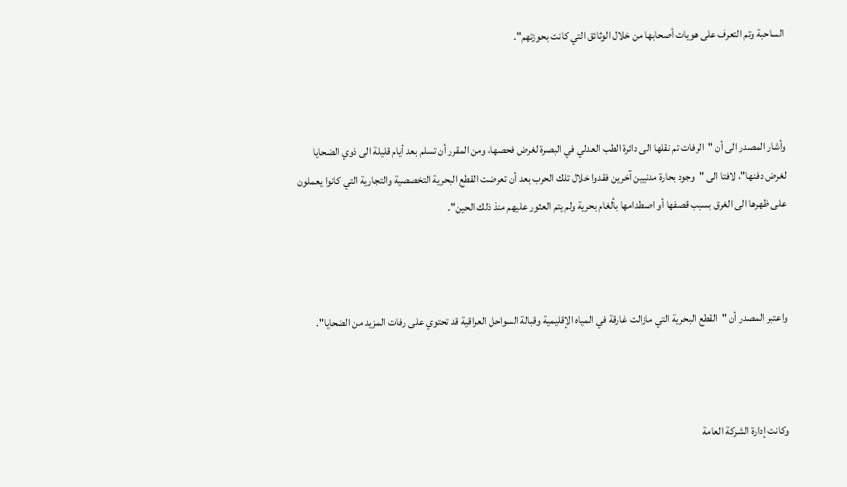الساحبة وتم التعرف على هويات أصحابها من خلال الوثائق التي كانت بحوزتهم".



وأشار المصدر الى أن "الرفات تم نقلها الى دائرة الطب العدلي في البصرة لغرض فحصها، ومن المقرر أن تسلم بعد أيام قليلة الى ذوي الضحايا لغرض دفنها"، لافتا الى "وجود بحارة مدنيين آخرين فقدوا خلال تلك الحرب بعد أن تعرضت القطع البحرية التخصصية والتجارية التي كانوا يعملون على ظهرها الى الغرق بسبب قصفها أو اصطدامها بألغام بحرية ولم يتم العثور عليهم منذ ذلك الحين".



واعتبر المصدر أن "القطع البحرية التي مازالت غارقة في المياه الإقليمية وقبالة السواحل العراقية قد تحتوي على رفات المزيد من الضحايا".



وكانت إدارة الشركة العامة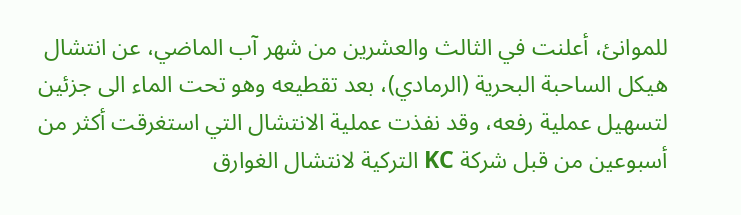للموانئ، أعلنت في الثالث والعشرين من شهر آب الماضي، عن انتشال هيكل الساحبة البحرية (الرمادي)، بعد تقطيعه وهو تحت الماء الى جزئين لتسهيل عملية رفعه، وقد نفذت عملية الانتشال التي استغرقت أكثر من أسبوعين من قبل شركة KC التركية لانتشال الغوارق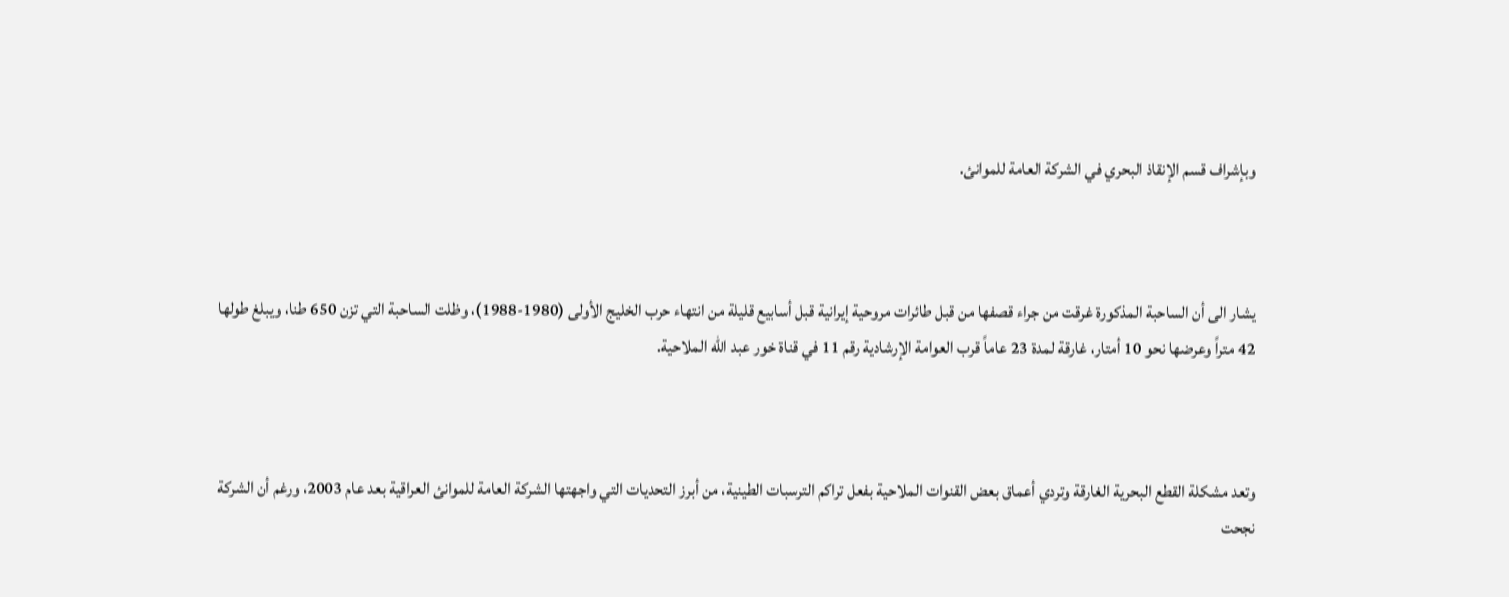وبإشراف قسم الإنقاذ البحري في الشركة العامة للموانئ.



يشار الى أن الساحبة المذكورة غرقت من جراء قصفها من قبل طائرات مروحية إيرانية قبل أسابيع قليلة من انتهاء حرب الخليج الأولى (1980-1988)، وظلت الساحبة التي تزن 650 طنا، ويبلغ طولها 42 متراً وعرضها نحو 10 أمتار، غارقة لمدة 23 عاماً قرب العوامة الإرشادية رقم 11 في قناة خور عبد الله الملاحية.



وتعد مشكلة القطع البحرية الغارقة وتردي أعماق بعض القنوات الملاحية بفعل تراكم الترسبات الطينية، من أبرز التحديات التي واجهتها الشركة العامة للموانئ العراقية بعد عام 2003، ورغم أن الشركة نجحت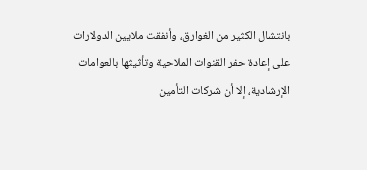بانتشال الكثير من الغوارق، وأنفقت ملايين الدولارات على إعادة حفر القنوات الملاحية وتأثيثها بالعوامات الإرشادية، إلا أن شركات التأمين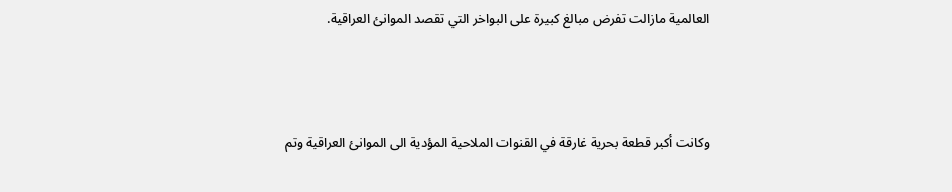العالمية مازالت تفرض مبالغ كبيرة على البواخر التي تقصد الموانئ العراقية.



وكانت أكبر قطعة بحرية غارقة في القنوات الملاحية المؤدية الى الموانئ العراقية وتم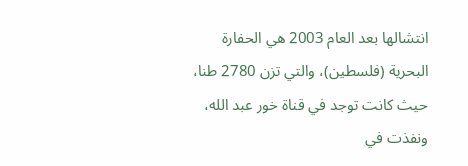انتشالها بعد العام 2003 هي الحفارة البحرية (فلسطين)، والتي تزن 2780 طنا، حيث كانت توجد في قناة خور عبد الله، ونفذت في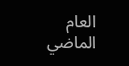العام الماضي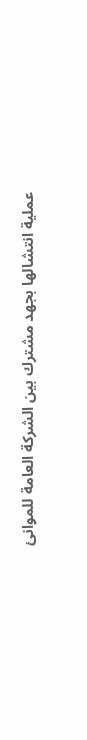عملية انتشالها بجهد مشترك بين الشركة العامة للموانئ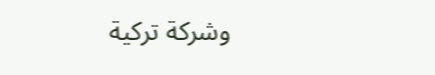وشركة تركية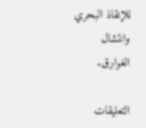للإنقاذ البحري وانتشال الغوارق.

التعليقات